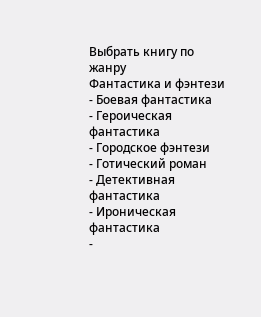Выбрать книгу по жанру
Фантастика и фэнтези
- Боевая фантастика
- Героическая фантастика
- Городское фэнтези
- Готический роман
- Детективная фантастика
- Ироническая фантастика
-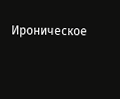Ироническое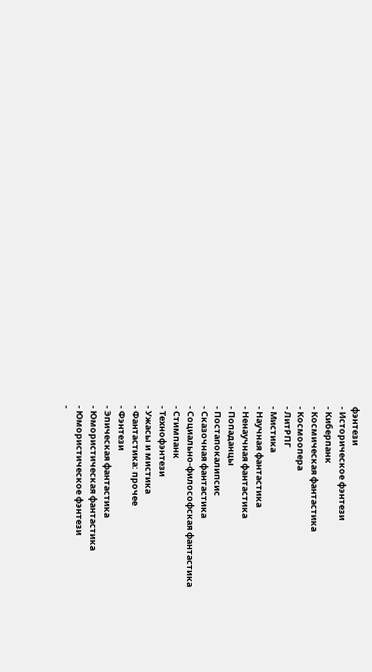фэнтези
- Историческое фэнтези
- Киберпанк
- Космическая фантастика
- Космоопера
- ЛитРПГ
- Мистика
- Научная фантастика
- Ненаучная фантастика
- Попаданцы
- Постапокалипсис
- Сказочная фантастика
- Социально-философская фантастика
- Стимпанк
- Технофэнтези
- Ужасы и мистика
- Фантастика: прочее
- Фэнтези
- Эпическая фантастика
- Юмористическая фантастика
- Юмористическое фэнтези
-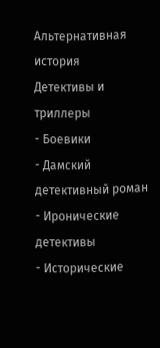Альтернативная история
Детективы и триллеры
- Боевики
- Дамский детективный роман
- Иронические детективы
- Исторические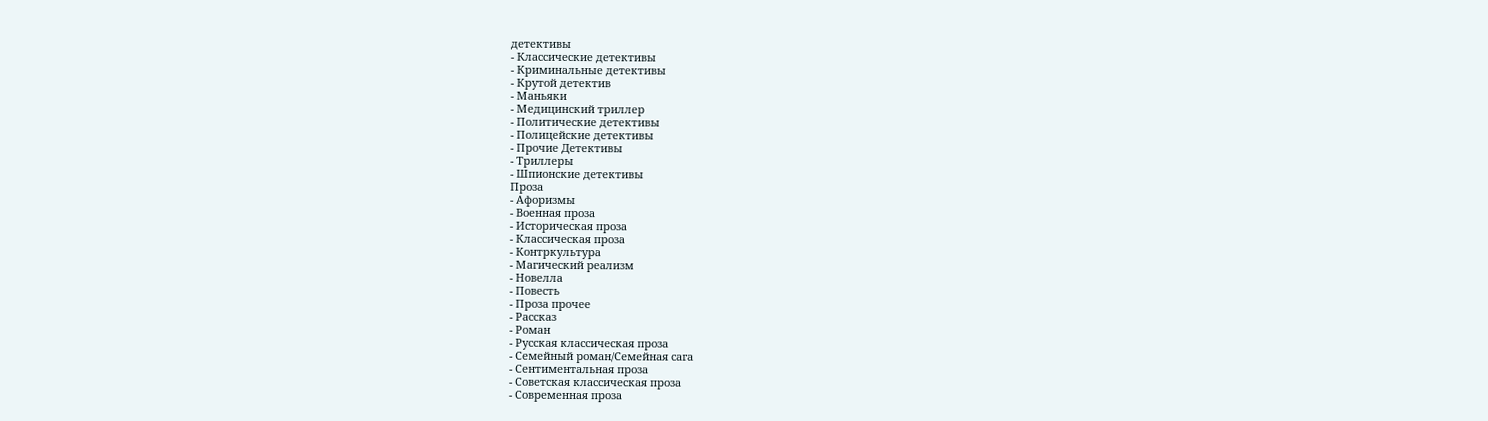детективы
- Классические детективы
- Криминальные детективы
- Крутой детектив
- Маньяки
- Медицинский триллер
- Политические детективы
- Полицейские детективы
- Прочие Детективы
- Триллеры
- Шпионские детективы
Проза
- Афоризмы
- Военная проза
- Историческая проза
- Классическая проза
- Контркультура
- Магический реализм
- Новелла
- Повесть
- Проза прочее
- Рассказ
- Роман
- Русская классическая проза
- Семейный роман/Семейная сага
- Сентиментальная проза
- Советская классическая проза
- Современная проза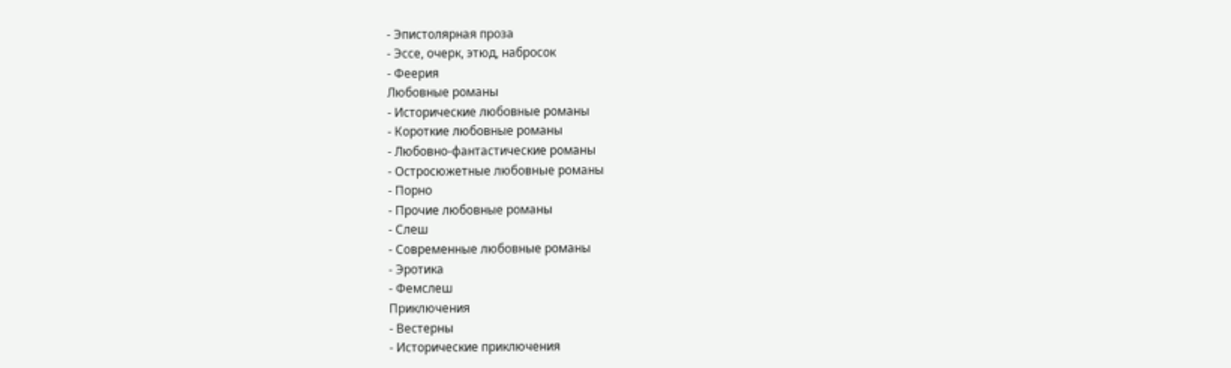- Эпистолярная проза
- Эссе, очерк, этюд, набросок
- Феерия
Любовные романы
- Исторические любовные романы
- Короткие любовные романы
- Любовно-фантастические романы
- Остросюжетные любовные романы
- Порно
- Прочие любовные романы
- Слеш
- Современные любовные романы
- Эротика
- Фемслеш
Приключения
- Вестерны
- Исторические приключения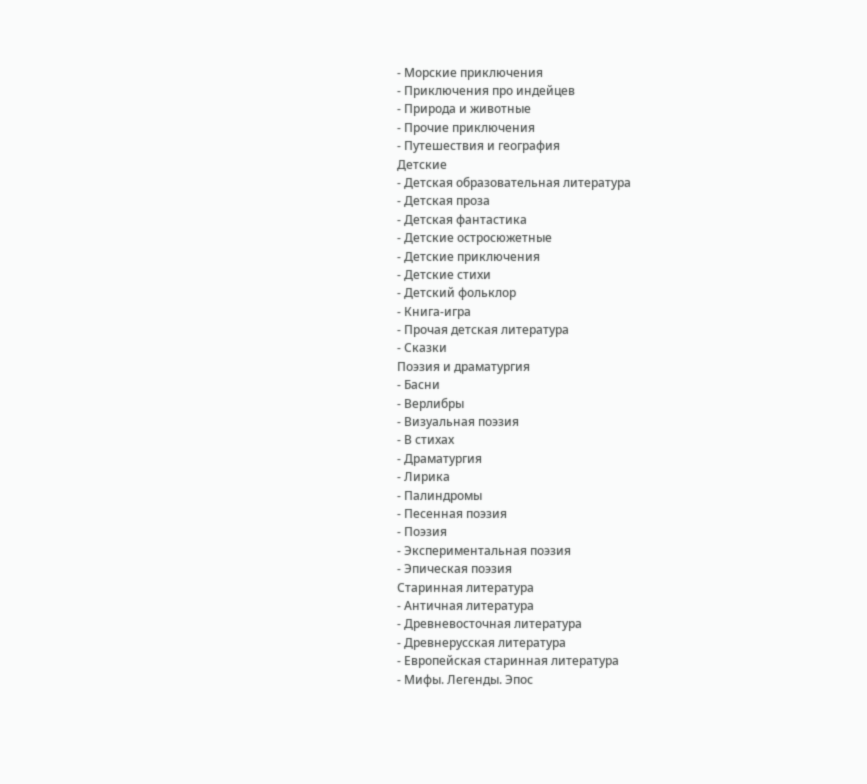- Морские приключения
- Приключения про индейцев
- Природа и животные
- Прочие приключения
- Путешествия и география
Детские
- Детская образовательная литература
- Детская проза
- Детская фантастика
- Детские остросюжетные
- Детские приключения
- Детские стихи
- Детский фольклор
- Книга-игра
- Прочая детская литература
- Сказки
Поэзия и драматургия
- Басни
- Верлибры
- Визуальная поэзия
- В стихах
- Драматургия
- Лирика
- Палиндромы
- Песенная поэзия
- Поэзия
- Экспериментальная поэзия
- Эпическая поэзия
Старинная литература
- Античная литература
- Древневосточная литература
- Древнерусская литература
- Европейская старинная литература
- Мифы. Легенды. Эпос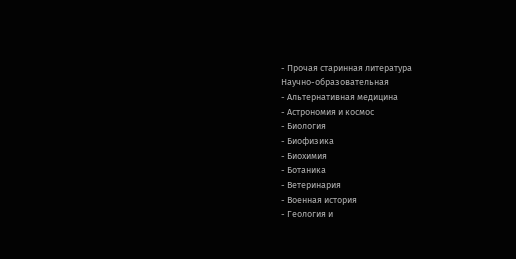- Прочая старинная литература
Научно-образовательная
- Альтернативная медицина
- Астрономия и космос
- Биология
- Биофизика
- Биохимия
- Ботаника
- Ветеринария
- Военная история
- Геология и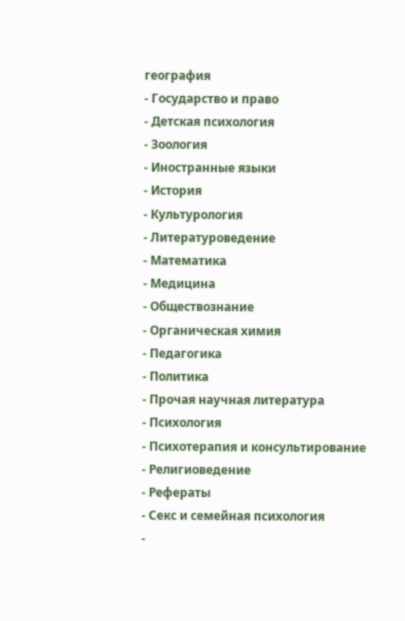география
- Государство и право
- Детская психология
- Зоология
- Иностранные языки
- История
- Культурология
- Литературоведение
- Математика
- Медицина
- Обществознание
- Органическая химия
- Педагогика
- Политика
- Прочая научная литература
- Психология
- Психотерапия и консультирование
- Религиоведение
- Рефераты
- Секс и семейная психология
-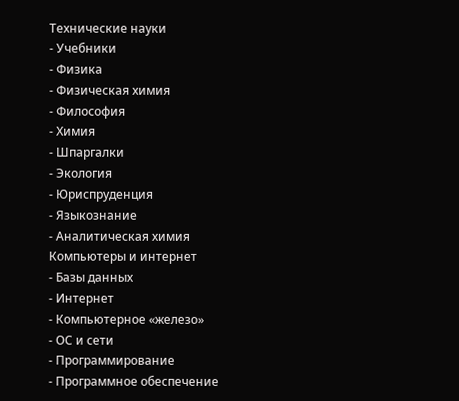Технические науки
- Учебники
- Физика
- Физическая химия
- Философия
- Химия
- Шпаргалки
- Экология
- Юриспруденция
- Языкознание
- Аналитическая химия
Компьютеры и интернет
- Базы данных
- Интернет
- Компьютерное «железо»
- ОС и сети
- Программирование
- Программное обеспечение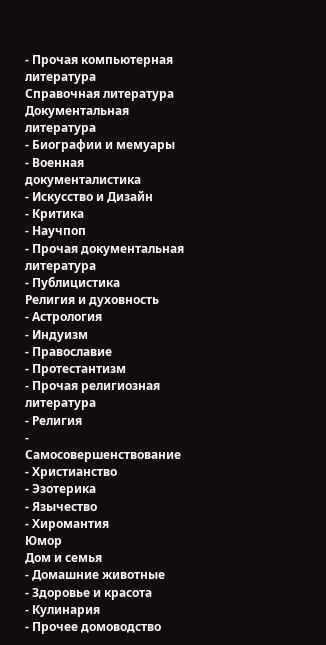- Прочая компьютерная литература
Справочная литература
Документальная литература
- Биографии и мемуары
- Военная документалистика
- Искусство и Дизайн
- Критика
- Научпоп
- Прочая документальная литература
- Публицистика
Религия и духовность
- Астрология
- Индуизм
- Православие
- Протестантизм
- Прочая религиозная литература
- Религия
- Самосовершенствование
- Христианство
- Эзотерика
- Язычество
- Хиромантия
Юмор
Дом и семья
- Домашние животные
- Здоровье и красота
- Кулинария
- Прочее домоводство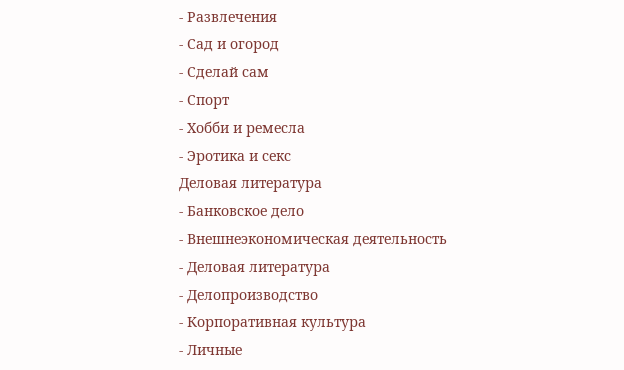- Развлечения
- Сад и огород
- Сделай сам
- Спорт
- Хобби и ремесла
- Эротика и секс
Деловая литература
- Банковское дело
- Внешнеэкономическая деятельность
- Деловая литература
- Делопроизводство
- Корпоративная культура
- Личные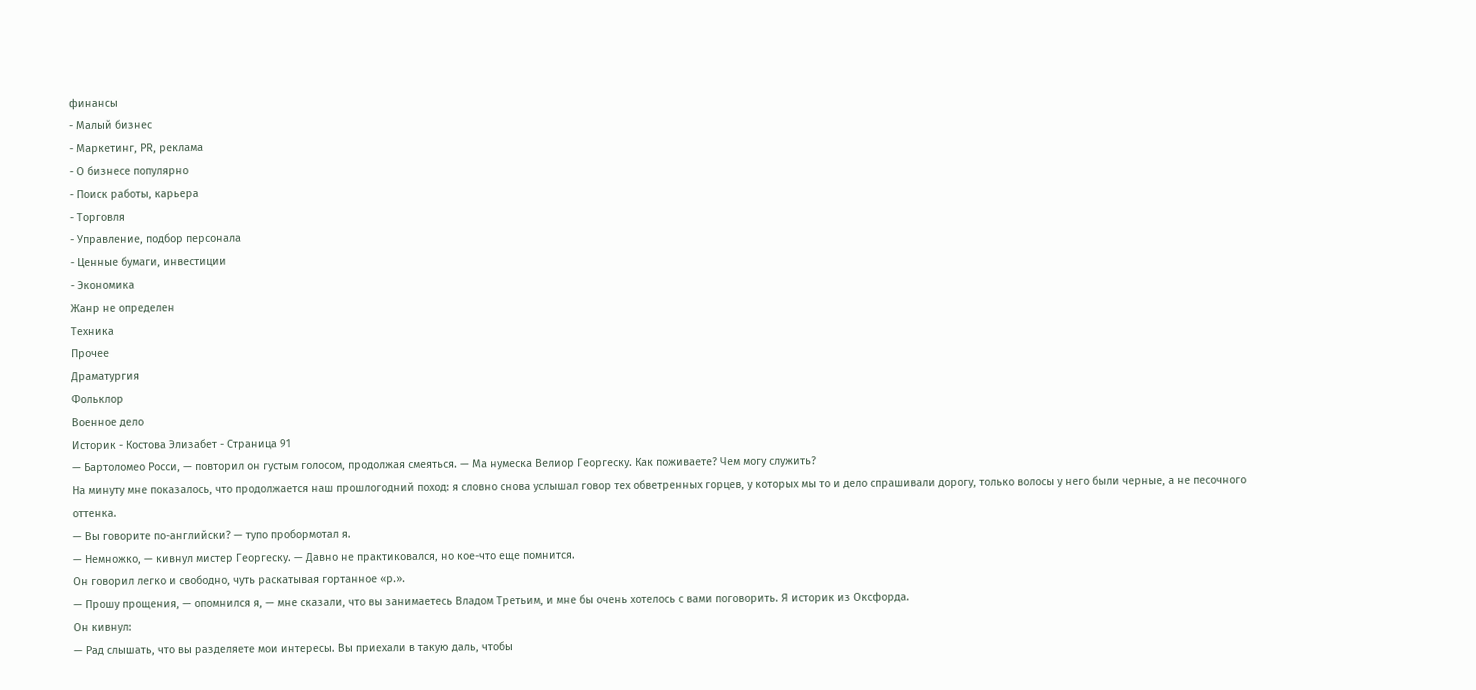финансы
- Малый бизнес
- Маркетинг, PR, реклама
- О бизнесе популярно
- Поиск работы, карьера
- Торговля
- Управление, подбор персонала
- Ценные бумаги, инвестиции
- Экономика
Жанр не определен
Техника
Прочее
Драматургия
Фольклор
Военное дело
Историк - Костова Элизабет - Страница 91
— Бартоломео Росси, — повторил он густым голосом, продолжая смеяться. — Ма нумеска Велиор Георгеску. Как поживаете? Чем могу служить?
На минуту мне показалось, что продолжается наш прошлогодний поход: я словно снова услышал говор тех обветренных горцев, у которых мы то и дело спрашивали дорогу, только волосы у него были черные, а не песочного оттенка.
— Вы говорите по-английски? — тупо пробормотал я.
— Немножко, — кивнул мистер Георгеску. — Давно не практиковался, но кое-что еще помнится.
Он говорил легко и свободно, чуть раскатывая гортанное «р.».
— Прошу прощения, — опомнился я, — мне сказали, что вы занимаетесь Владом Третьим, и мне бы очень хотелось с вами поговорить. Я историк из Оксфорда.
Он кивнул:
— Рад слышать, что вы разделяете мои интересы. Вы приехали в такую даль, чтобы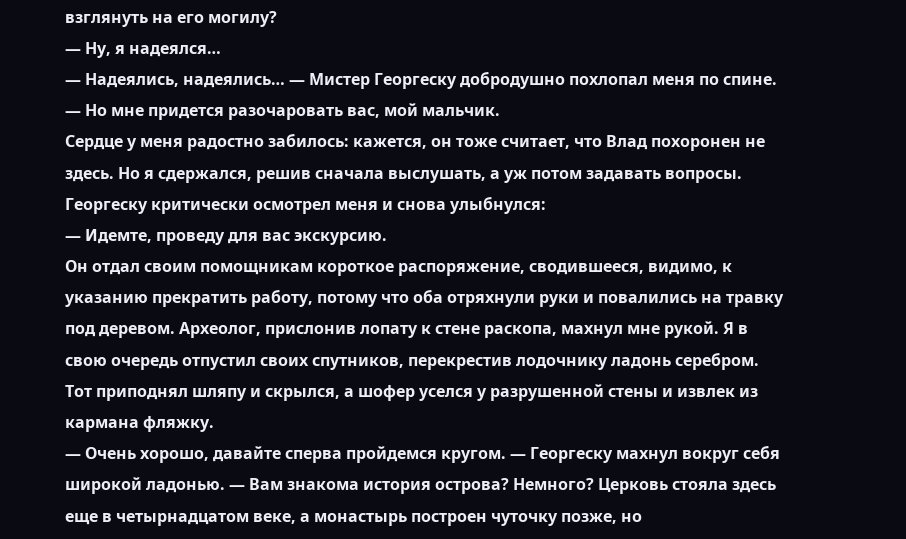взглянуть на его могилу?
— Ну, я надеялся…
— Надеялись, надеялись… — Мистер Георгеску добродушно похлопал меня по спине. — Но мне придется разочаровать вас, мой мальчик.
Сердце у меня радостно забилось: кажется, он тоже считает, что Влад похоронен не здесь. Но я сдержался, решив сначала выслушать, а уж потом задавать вопросы. Георгеску критически осмотрел меня и снова улыбнулся:
— Идемте, проведу для вас экскурсию.
Он отдал своим помощникам короткое распоряжение, сводившееся, видимо, к указанию прекратить работу, потому что оба отряхнули руки и повалились на травку под деревом. Археолог, прислонив лопату к стене раскопа, махнул мне рукой. Я в свою очередь отпустил своих спутников, перекрестив лодочнику ладонь серебром. Тот приподнял шляпу и скрылся, а шофер уселся у разрушенной стены и извлек из кармана фляжку.
— Очень хорошо, давайте сперва пройдемся кругом. — Георгеску махнул вокруг себя широкой ладонью. — Вам знакома история острова? Немного? Церковь стояла здесь еще в четырнадцатом веке, а монастырь построен чуточку позже, но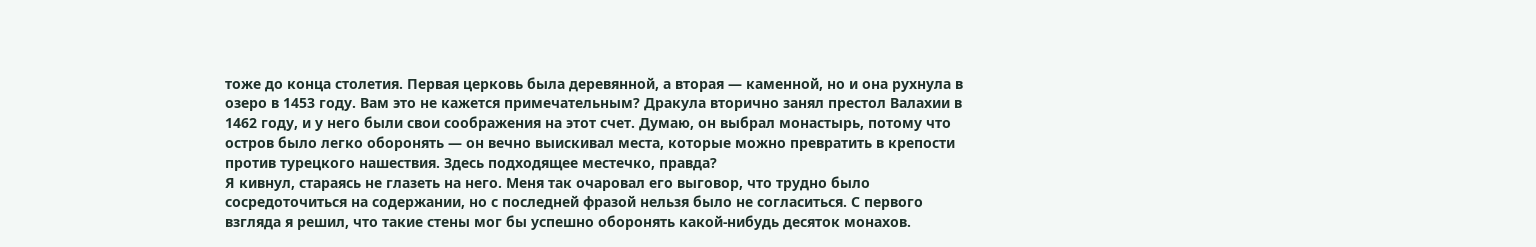тоже до конца столетия. Первая церковь была деревянной, а вторая — каменной, но и она рухнула в озеро в 1453 году. Вам это не кажется примечательным? Дракула вторично занял престол Валахии в 1462 году, и у него были свои соображения на этот счет. Думаю, он выбрал монастырь, потому что остров было легко оборонять — он вечно выискивал места, которые можно превратить в крепости против турецкого нашествия. Здесь подходящее местечко, правда?
Я кивнул, стараясь не глазеть на него. Меня так очаровал его выговор, что трудно было сосредоточиться на содержании, но с последней фразой нельзя было не согласиться. С первого взгляда я решил, что такие стены мог бы успешно оборонять какой-нибудь десяток монахов.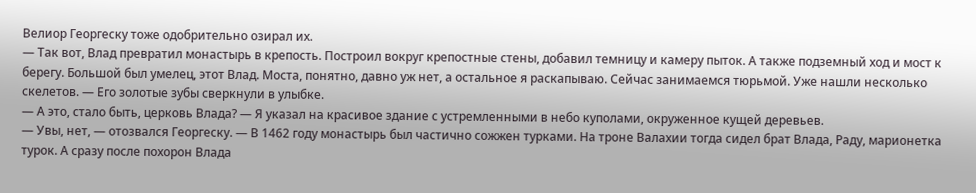Велиор Георгеску тоже одобрительно озирал их.
— Так вот, Влад превратил монастырь в крепость. Построил вокруг крепостные стены, добавил темницу и камеру пыток. А также подземный ход и мост к берегу. Большой был умелец, этот Влад. Моста, понятно, давно уж нет, а остальное я раскапываю. Сейчас занимаемся тюрьмой. Уже нашли несколько скелетов. — Его золотые зубы сверкнули в улыбке.
— А это, стало быть, церковь Влада? — Я указал на красивое здание с устремленными в небо куполами, окруженное кущей деревьев.
— Увы, нет, — отозвался Георгеску. — В 1462 году монастырь был частично сожжен турками. На троне Валахии тогда сидел брат Влада, Раду, марионетка турок. А сразу после похорон Влада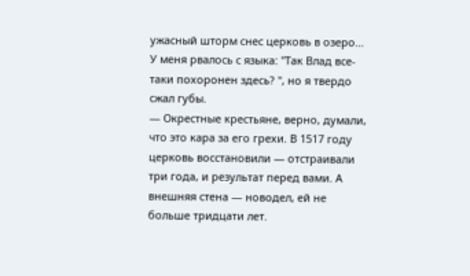ужасный шторм снес церковь в озеро…
У меня рвалось с языка: "Так Влад все-таки похоронен здесь? ", но я твердо сжал губы.
— Окрестные крестьяне, верно, думали, что это кара за его грехи. В 1517 году церковь восстановили — отстраивали три года, и результат перед вами. А внешняя стена — новодел, ей не больше тридцати лет.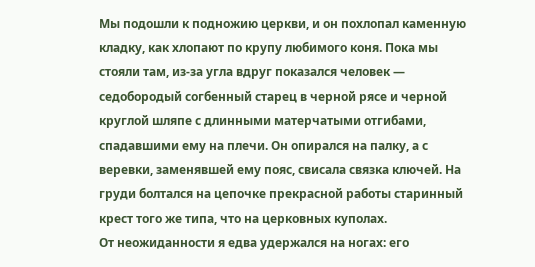Мы подошли к подножию церкви, и он похлопал каменную кладку, как хлопают по крупу любимого коня. Пока мы стояли там, из-за угла вдруг показался человек — седобородый согбенный старец в черной рясе и черной круглой шляпе с длинными матерчатыми отгибами, спадавшими ему на плечи. Он опирался на палку, а с веревки, заменявшей ему пояс, свисала связка ключей. На груди болтался на цепочке прекрасной работы старинный крест того же типа, что на церковных куполах.
От неожиданности я едва удержался на ногах: его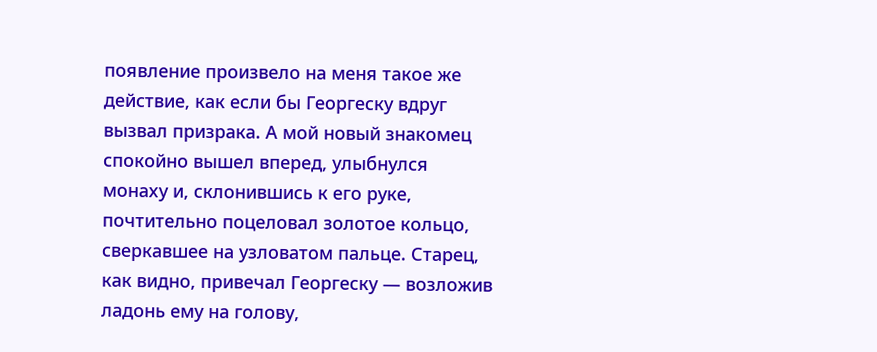появление произвело на меня такое же действие, как если бы Георгеску вдруг вызвал призрака. А мой новый знакомец спокойно вышел вперед, улыбнулся монаху и, склонившись к его руке, почтительно поцеловал золотое кольцо, сверкавшее на узловатом пальце. Старец, как видно, привечал Георгеску — возложив ладонь ему на голову,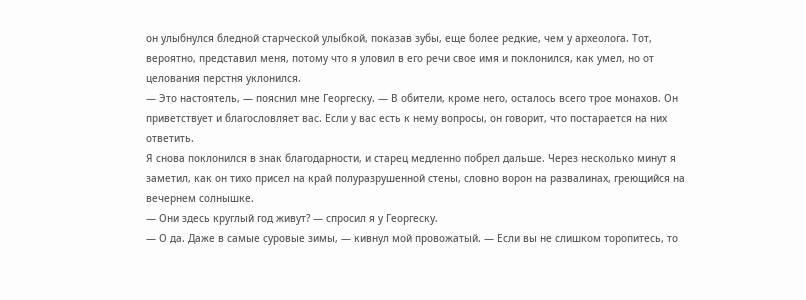он улыбнулся бледной старческой улыбкой, показав зубы, еще более редкие, чем у археолога. Тот, вероятно, представил меня, потому что я уловил в его речи свое имя и поклонился, как умел, но от целования перстня уклонился.
— Это настоятель, — пояснил мне Георгеску. — В обители, кроме него, осталось всего трое монахов. Он приветствует и благословляет вас. Если у вас есть к нему вопросы, он говорит, что постарается на них ответить.
Я снова поклонился в знак благодарности, и старец медленно побрел дальше. Через несколько минут я заметил, как он тихо присел на край полуразрушенной стены, словно ворон на развалинах, греющийся на вечернем солнышке.
— Они здесь круглый год живут? — спросил я у Георгеску.
— О да. Даже в самые суровые зимы, — кивнул мой провожатый. — Если вы не слишком торопитесь, то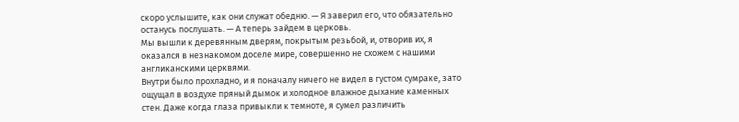скоро услышите, как они служат обедню. — Я заверил его, что обязательно останусь послушать. — А теперь зайдем в церковь.
Мы вышли к деревянным дверям, покрытым резьбой, и, отворив их, я оказался в незнакомом доселе мире, совершенно не схожем с нашими англиканскими церквями.
Внутри было прохладно, и я поначалу ничего не видел в густом сумраке, зато ощущал в воздухе пряный дымок и холодное влажное дыхание каменных стен. Даже когда глаза привыкли к темноте, я сумел различить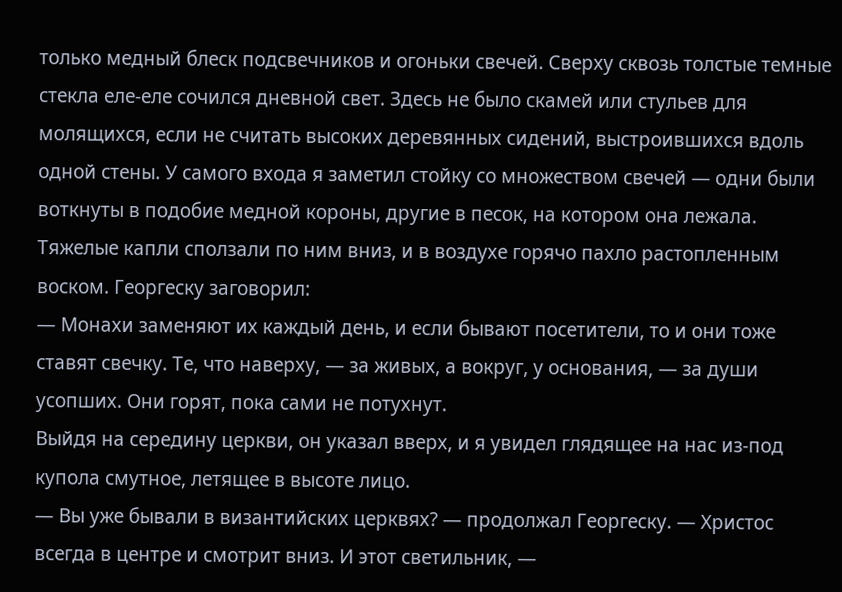только медный блеск подсвечников и огоньки свечей. Сверху сквозь толстые темные стекла еле-еле сочился дневной свет. Здесь не было скамей или стульев для молящихся, если не считать высоких деревянных сидений, выстроившихся вдоль одной стены. У самого входа я заметил стойку со множеством свечей — одни были воткнуты в подобие медной короны, другие в песок, на котором она лежала. Тяжелые капли сползали по ним вниз, и в воздухе горячо пахло растопленным воском. Георгеску заговорил:
— Монахи заменяют их каждый день, и если бывают посетители, то и они тоже ставят свечку. Те, что наверху, — за живых, а вокруг, у основания, — за души усопших. Они горят, пока сами не потухнут.
Выйдя на середину церкви, он указал вверх, и я увидел глядящее на нас из-под купола смутное, летящее в высоте лицо.
— Вы уже бывали в византийских церквях? — продолжал Георгеску. — Христос всегда в центре и смотрит вниз. И этот светильник, —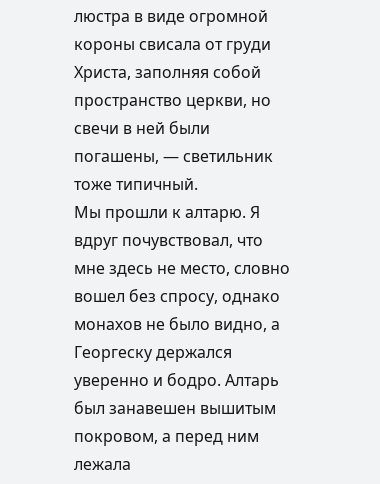люстра в виде огромной короны свисала от груди Христа, заполняя собой пространство церкви, но свечи в ней были погашены, — светильник тоже типичный.
Мы прошли к алтарю. Я вдруг почувствовал, что мне здесь не место, словно вошел без спросу, однако монахов не было видно, а Георгеску держался уверенно и бодро. Алтарь был занавешен вышитым покровом, а перед ним лежала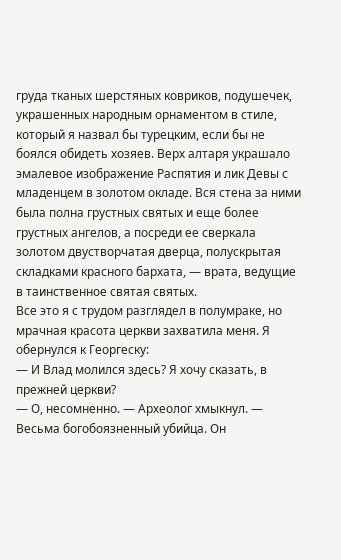груда тканых шерстяных ковриков, подушечек, украшенных народным орнаментом в стиле, который я назвал бы турецким, если бы не боялся обидеть хозяев. Верх алтаря украшало эмалевое изображение Распятия и лик Девы с младенцем в золотом окладе. Вся стена за ними была полна грустных святых и еще более грустных ангелов, а посреди ее сверкала золотом двустворчатая дверца, полускрытая складками красного бархата, — врата, ведущие в таинственное святая святых.
Все это я с трудом разглядел в полумраке, но мрачная красота церкви захватила меня. Я обернулся к Георгеску:
— И Влад молился здесь? Я хочу сказать, в прежней церкви?
— О, несомненно. — Археолог хмыкнул. — Весьма богобоязненный убийца. Он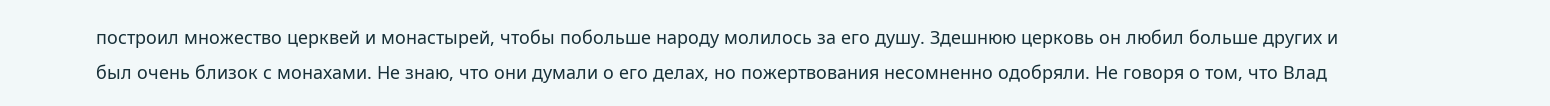построил множество церквей и монастырей, чтобы побольше народу молилось за его душу. Здешнюю церковь он любил больше других и был очень близок с монахами. Не знаю, что они думали о его делах, но пожертвования несомненно одобряли. Не говоря о том, что Влад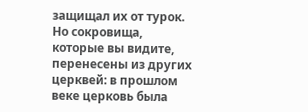защищал их от турок. Но сокровища, которые вы видите, перенесены из других церквей: в прошлом веке церковь была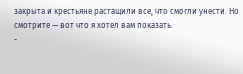закрыта и крестьяне растащили все, что смогли унести. Но смотрите — вот что я хотел вам показать.
-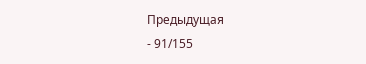Предыдущая
- 91/155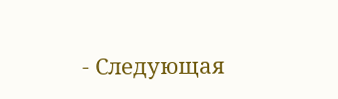- Следующая